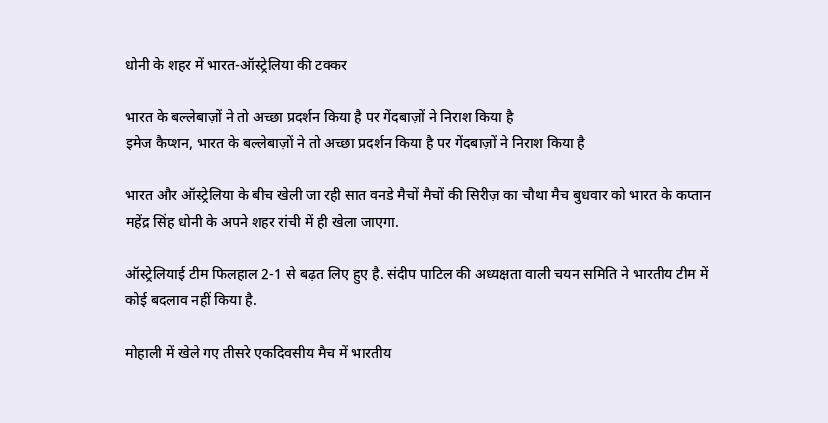धोनी के शहर में भारत-ऑस्ट्रेलिया की टक्कर

भारत के बल्लेबाज़ों ने तो अच्छा प्रदर्शन किया है पर गेंदबाज़ों ने निराश किया है
इमेज कैप्शन, भारत के बल्लेबाज़ों ने तो अच्छा प्रदर्शन किया है पर गेंदबाज़ों ने निराश किया है

भारत और ऑस्ट्रेलिया के बीच खेली जा रही सात वनडे मैचों मैचों की सिरीज़ का चौथा मैच बुधवार को भारत के कप्तान महेंद्र सिंह धोनी के अपने शहर रांची में ही खेला जाएगा.

ऑस्ट्रेलियाई टीम फिलहाल 2-1 से बढ़त लिए हुए है. संदीप पाटिल की अध्यक्षता वाली चयन समिति ने भारतीय टीम में कोई बदलाव नहीं किया है.

मोहाली में खेले गए तीसरे एकदिवसीय मैच में भारतीय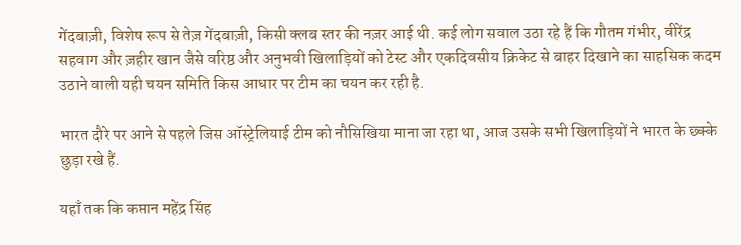गेंदबाज़ी, विशेष रूप से तेज़ गेंदबाज़ी, किसी क्लब स्तर की नज़र आई थी. कई लोग सवाल उठा रहे हैं कि गौतम गंभीर, वीरेंद्र सहवाग और ज़हीर खान जैसे वरिष्ठ और अनुभवी खिलाड़ियों को टेस्ट और एकदिवसीय क्रिकेट से बाहर दिखाने का साहसिक कदम उठाने वाली यही चयन समिति किस आधार पर टीम का चयन कर रही है.

भारत दौरे पर आने से पहले जिस ऑस्ट्रेलियाई टीम को नौसिखिया माना जा रहा था, आज उसके सभी खिलाड़ियों ने भारत के छ्क्के छुड़ा रखे हैं.

यहाँ तक कि कप्तान महेंद्र सिंह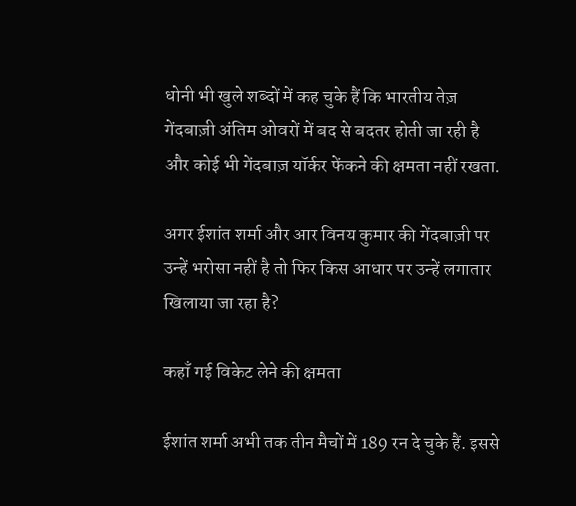धोनी भी खुले शब्दों में कह चुके हैं कि भारतीय तेज़ गेंदबाज़ी अंतिम ओवरों में बद से बदतर होती जा रही है और कोई भी गेंदबाज़ यॉर्कर फेंकने की क्षमता नहीं रखता.

अगर ईशांत शर्मा और आर विनय कुमार की गेंदबाज़ी पर उन्हें भरोसा नहीं है तो फिर किस आधार पर उन्हें लगातार खिलाया जा रहा है?

कहाँ गई विकेट लेने की क्षमता

ईशांत शर्मा अभी तक तीन मैचों में 189 रन दे चुके हैं. इससे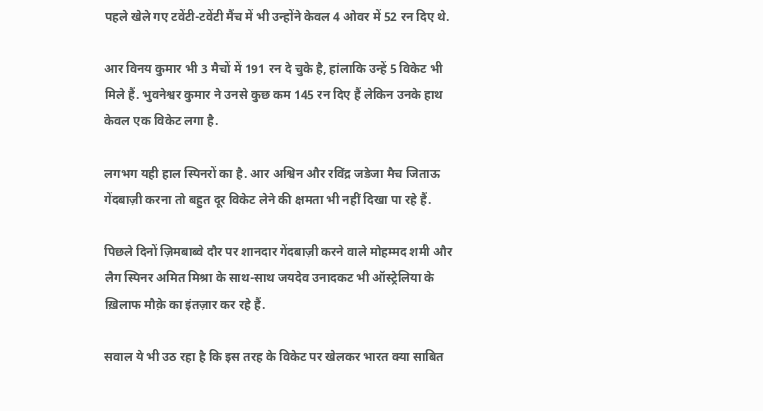पहले खेले गए टवेंटी-टवेंटी मैंच में भी उन्होंने केवल 4 ओवर में 52 रन दिए थे.

आर विनय कुमार भी 3 मैचों में 191 रन दे चुके है, हांलाकि उन्हें 5 विकेट भी मिले हैं. भुवनेश्वर कुमार ने उनसे कुछ कम 145 रन दिए हैं लेकिन उनके हाथ केवल एक विकेट लगा है.

लगभग यही हाल स्पिनरों का है. आर अश्विन और रविंद्र जडेजा मैच जिताऊ गेंदबाज़ी करना तो बहुत दूर विकेट लेने की क्षमता भी नहीं दिखा पा रहे हैं.

पिछले दिनों ज़िमबाब्वे दौर पर शानदार गेंदबाज़ी करने वाले मोहम्मद शमी और लैग स्पिनर अमित मिश्रा के साथ-साथ जयदेव उनादकट भी ऑस्ट्रेलिया के ख़िलाफ मौक़े का इंतज़ार कर रहे हैं.

सवाल ये भी उठ रहा है कि इस तरह के विकेट पर खेलकर भारत क्या साबित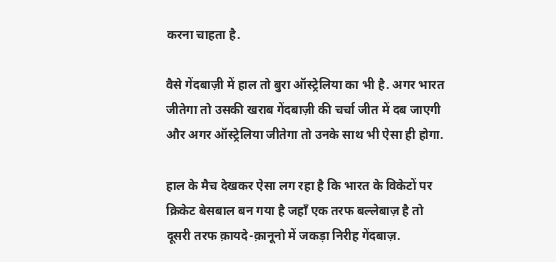करना चाहता है.

वैसे गेंदबाज़ी में हाल तो बुरा ऑस्ट्रेलिया का भी है. अगर भारत जीतेगा तो उसकी खराब गेंदबाज़ी की चर्चा जीत में दब जाएगी और अगर ऑस्ट्रेलिया जीतेगा तो उनके साथ भी ऐसा ही होगा.

हाल के मैच देखकर ऐसा लग रहा है कि भारत के विकेटों पर क्रिकेट बेसबाल बन गया है जहाँ एक तरफ बल्लेबाज़ है तो दूसरी तरफ क़ायदे-क़ानूनो में जकड़ा निरीह गेंदबाज़.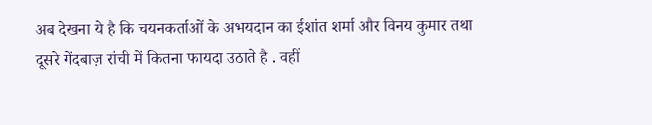अब देखना ये है कि चयनकर्ताओं के अभयदान का ईशांत शर्मा और विनय कुमार तथा दूसरे गेंदबाज़ रांची में कितना फायदा उठाते है . वहीं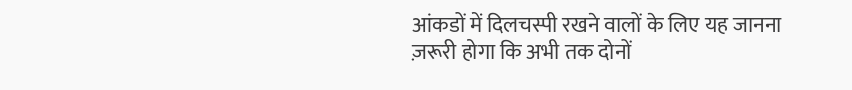आंकडों में दिलचस्पी रखने वालों के लिए यह जानना ज़रूरी होगा कि अभी तक दोनों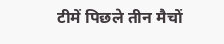टीमें पिछले तीन मैचों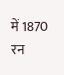में 1870 रन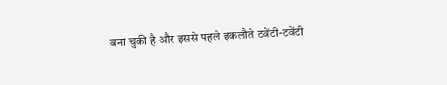बना चुकी है और इससे पहले इकलौते टवेंटी-टवेंटी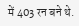में 403 रन बने थे.